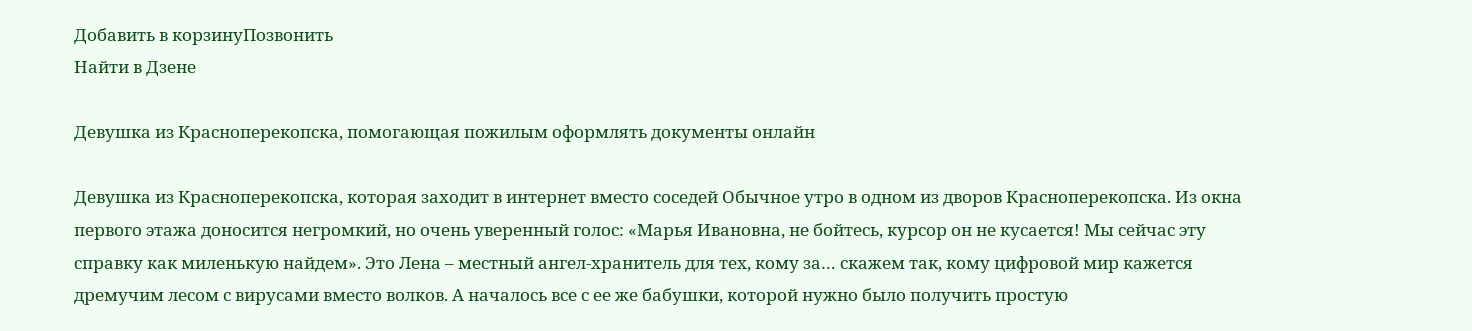Добавить в корзинуПозвонить
Найти в Дзене

Девушка из Красноперекопска, помогающая пожилым оформлять документы онлайн

Девушка из Красноперекопска, которая заходит в интернет вместо соседей Обычное утро в одном из дворов Красноперекопска. Из окна первого этажа доносится негромкий, но очень уверенный голос: «Марья Ивановна, не бойтесь, курсор он не кусается! Мы сейчас эту справку как миленькую найдем». Это Лена – местный ангел-хранитель для тех, кому за… скажем так, кому цифровой мир кажется дремучим лесом с вирусами вместо волков. А началось все с ее же бабушки, которой нужно было получить простую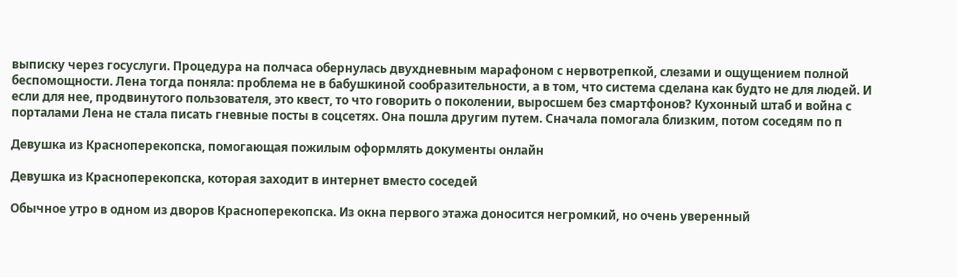выписку через госуслуги. Процедура на полчаса обернулась двухдневным марафоном с нервотрепкой, слезами и ощущением полной беспомощности. Лена тогда поняла: проблема не в бабушкиной сообразительности, а в том, что система сделана как будто не для людей. И если для нее, продвинутого пользователя, это квест, то что говорить о поколении, выросшем без смартфонов? Кухонный штаб и война с порталами Лена не стала писать гневные посты в соцсетях. Она пошла другим путем. Сначала помогала близким, потом соседям по п

Девушка из Красноперекопска, помогающая пожилым оформлять документы онлайн

Девушка из Красноперекопска, которая заходит в интернет вместо соседей

Обычное утро в одном из дворов Красноперекопска. Из окна первого этажа доносится негромкий, но очень уверенный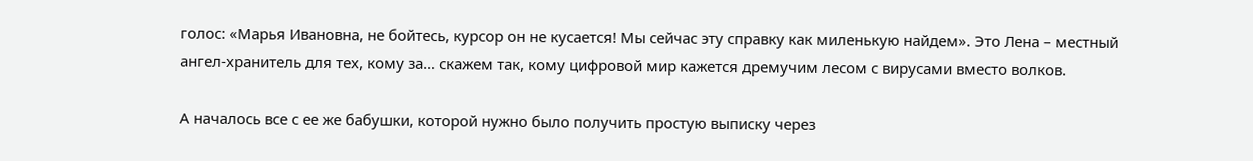голос: «Марья Ивановна, не бойтесь, курсор он не кусается! Мы сейчас эту справку как миленькую найдем». Это Лена – местный ангел-хранитель для тех, кому за… скажем так, кому цифровой мир кажется дремучим лесом с вирусами вместо волков.

А началось все с ее же бабушки, которой нужно было получить простую выписку через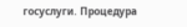госуслуги. Процедура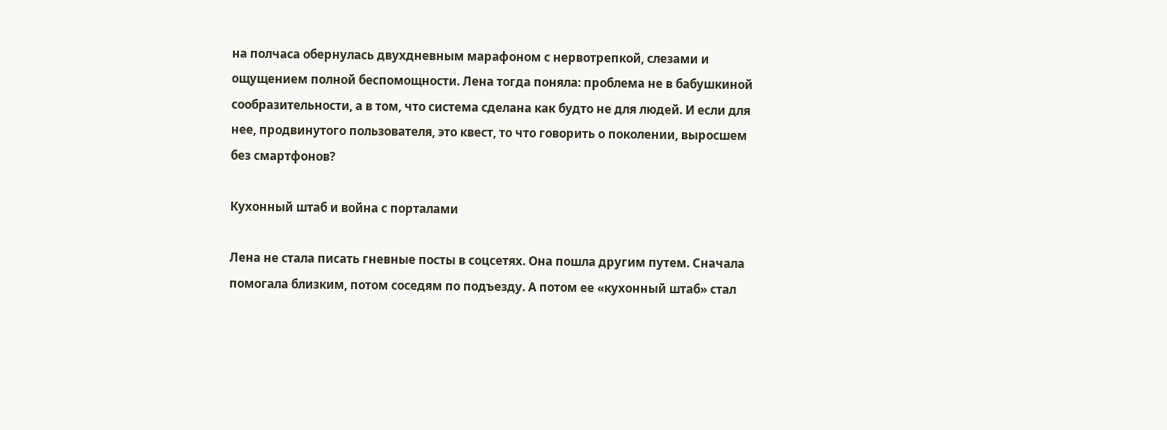на полчаса обернулась двухдневным марафоном с нервотрепкой, слезами и ощущением полной беспомощности. Лена тогда поняла: проблема не в бабушкиной сообразительности, а в том, что система сделана как будто не для людей. И если для нее, продвинутого пользователя, это квест, то что говорить о поколении, выросшем без смартфонов?

Кухонный штаб и война с порталами

Лена не стала писать гневные посты в соцсетях. Она пошла другим путем. Сначала помогала близким, потом соседям по подъезду. А потом ее «кухонный штаб» стал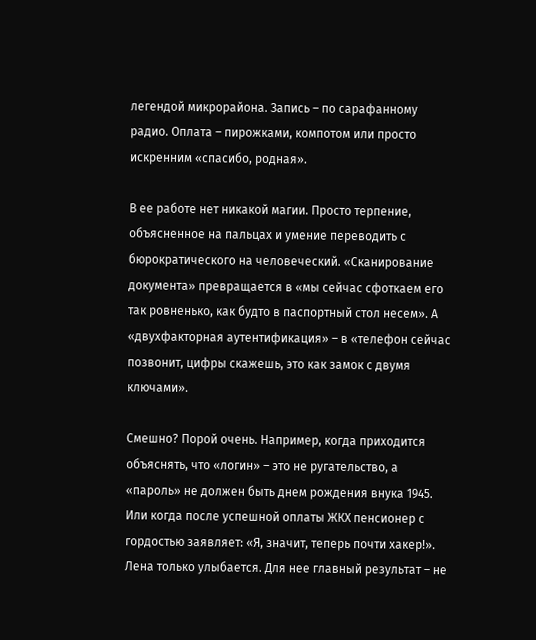легендой микрорайона. Запись – по сарафанному радио. Оплата – пирожками, компотом или просто искренним «спасибо, родная».

В ее работе нет никакой магии. Просто терпение, объясненное на пальцах и умение переводить с бюрократического на человеческий. «Сканирование документа» превращается в «мы сейчас сфоткаем его так ровненько, как будто в паспортный стол несем». А «двухфакторная аутентификация» – в «телефон сейчас позвонит, цифры скажешь, это как замок с двумя ключами».

Смешно? Порой очень. Например, когда приходится объяснять, что «логин» – это не ругательство, а «пароль» не должен быть днем рождения внука 1945. Или когда после успешной оплаты ЖКХ пенсионер с гордостью заявляет: «Я, значит, теперь почти хакер!». Лена только улыбается. Для нее главный результат – не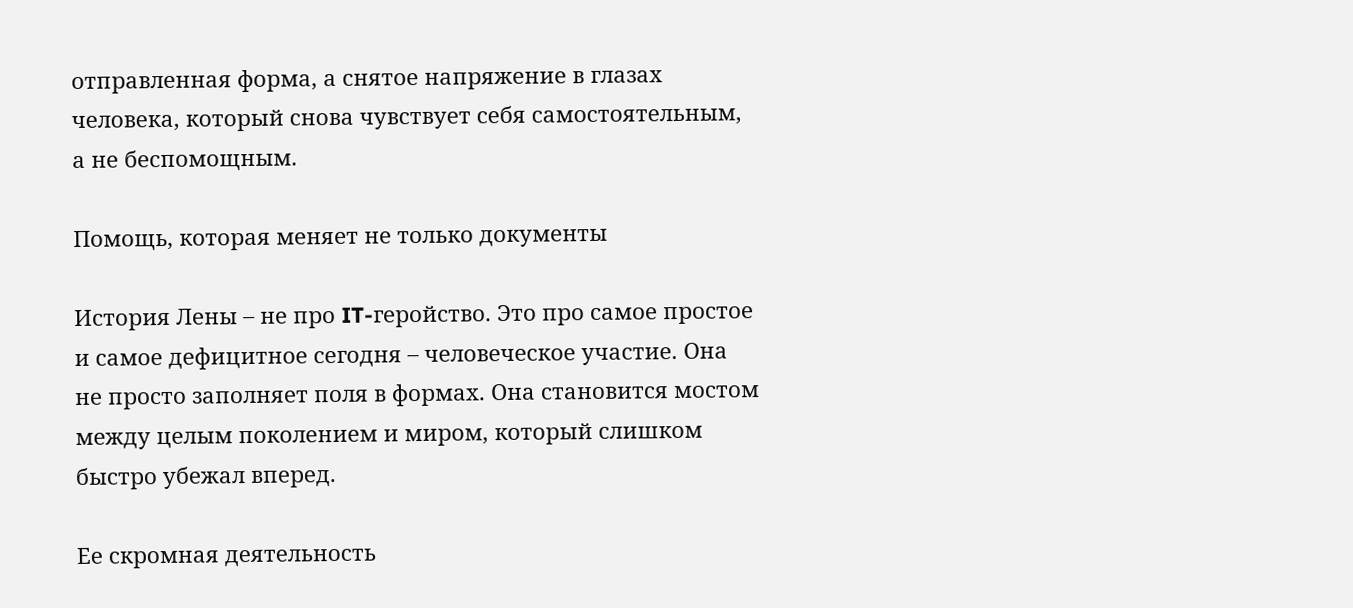отправленная форма, а снятое напряжение в глазах человека, который снова чувствует себя самостоятельным, а не беспомощным.

Помощь, которая меняет не только документы

История Лены – не про IT-геройство. Это про самое простое и самое дефицитное сегодня – человеческое участие. Она не просто заполняет поля в формах. Она становится мостом между целым поколением и миром, который слишком быстро убежал вперед.

Ее скромная деятельность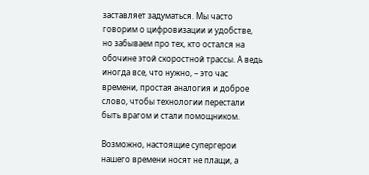заставляет задуматься. Мы часто говорим о цифровизации и удобстве, но забываем про тех, кто остался на обочине этой скоростной трассы. А ведь иногда все, что нужно, – это час времени, простая аналогия и доброе слово, чтобы технологии перестали быть врагом и стали помощником.

Возможно, настоящие супергерои нашего времени носят не плащи, а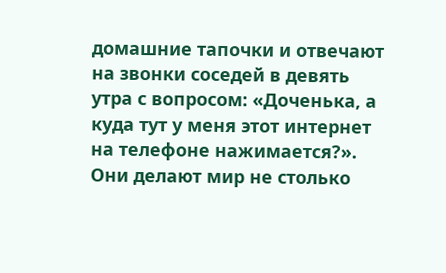домашние тапочки и отвечают на звонки соседей в девять утра с вопросом: «Доченька, а куда тут у меня этот интернет на телефоне нажимается?». Они делают мир не столько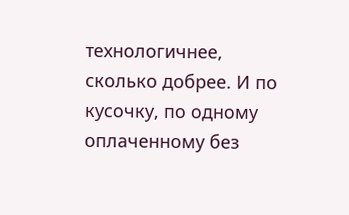технологичнее, сколько добрее. И по кусочку, по одному оплаченному без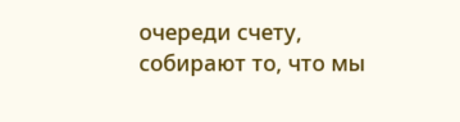очереди счету, собирают то, что мы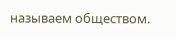называем обществом.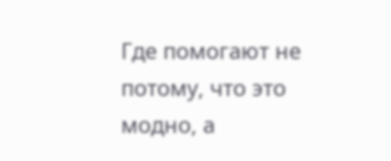Где помогают не потому, что это модно, а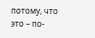потому, что это – по-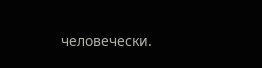человечески.